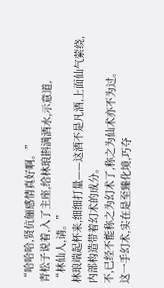“哈哈哈,贤伉俪感情真好啊。”
青松子说着,入了主座,给林琅斟满酒水,示意道,
“林仙人,请。”
林琅端起杯来,细细打量——这酒不是凡酒,上面仙气萦绕,内部构造带着幻术的成分。
不,已经不能称之为幻术了,称之为仙术亦不为过。
这一手幻术,实在是至臻化境,巧夺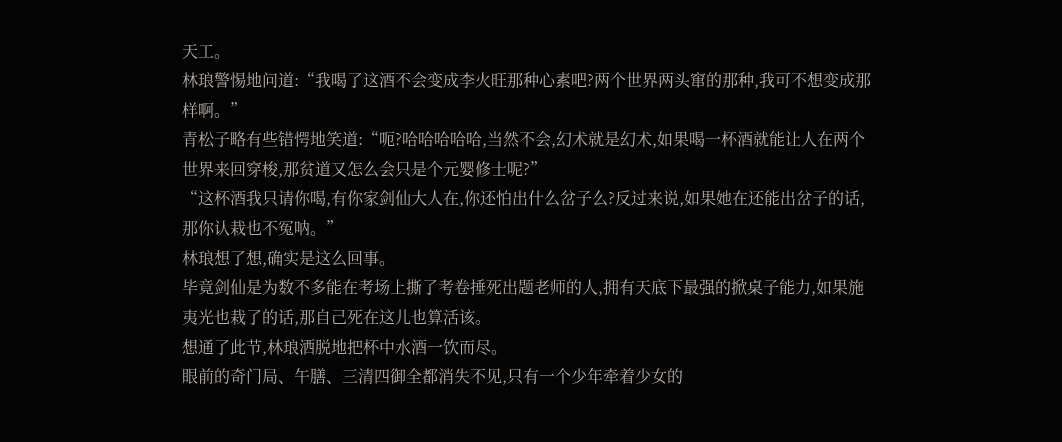天工。
林琅警惕地问道:“我喝了这酒不会变成李火旺那种心素吧?两个世界两头窜的那种,我可不想变成那样啊。”
青松子略有些错愕地笑道:“呃?哈哈哈哈哈,当然不会,幻术就是幻术,如果喝一杯酒就能让人在两个世界来回穿梭,那贫道又怎么会只是个元婴修士呢?”
“这杯酒我只请你喝,有你家剑仙大人在,你还怕出什么岔子么?反过来说,如果她在还能出岔子的话,那你认栽也不冤呐。”
林琅想了想,确实是这么回事。
毕竟剑仙是为数不多能在考场上撕了考卷捶死出题老师的人,拥有天底下最强的掀桌子能力,如果施夷光也栽了的话,那自己死在这儿也算活该。
想通了此节,林琅洒脱地把杯中水酒一饮而尽。
眼前的奇门局、午膳、三清四御全都消失不见,只有一个少年牵着少女的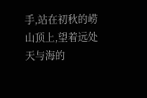手,站在初秋的崂山顶上,望着远处天与海的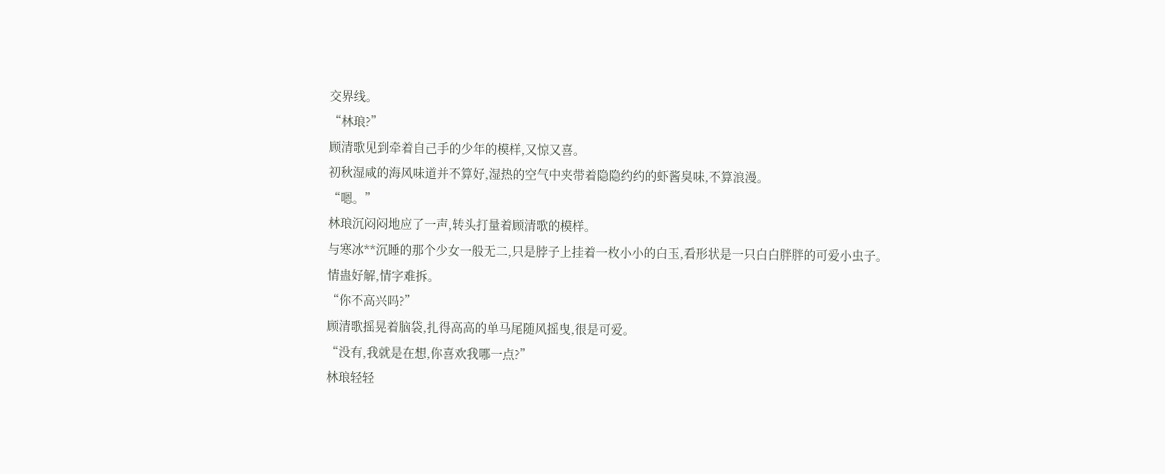交界线。
“林琅?”
顾清歌见到牵着自己手的少年的模样,又惊又喜。
初秋湿咸的海风味道并不算好,湿热的空气中夹带着隐隐约约的虾酱臭味,不算浪漫。
“嗯。”
林琅沉闷闷地应了一声,转头打量着顾清歌的模样。
与寒冰**沉睡的那个少女一般无二,只是脖子上挂着一枚小小的白玉,看形状是一只白白胖胖的可爱小虫子。
情蛊好解,情字难拆。
“你不高兴吗?”
顾清歌摇晃着脑袋,扎得高高的单马尾随风摇曳,很是可爱。
“没有,我就是在想,你喜欢我哪一点?”
林琅轻轻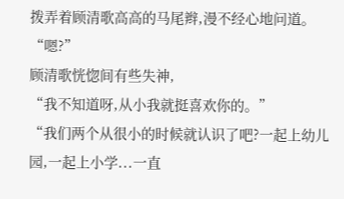拨弄着顾清歌高高的马尾辫,漫不经心地问道。
“嗯?”
顾清歌恍惚间有些失神,
“我不知道呀,从小我就挺喜欢你的。”
“我们两个从很小的时候就认识了吧?一起上幼儿园,一起上小学...一直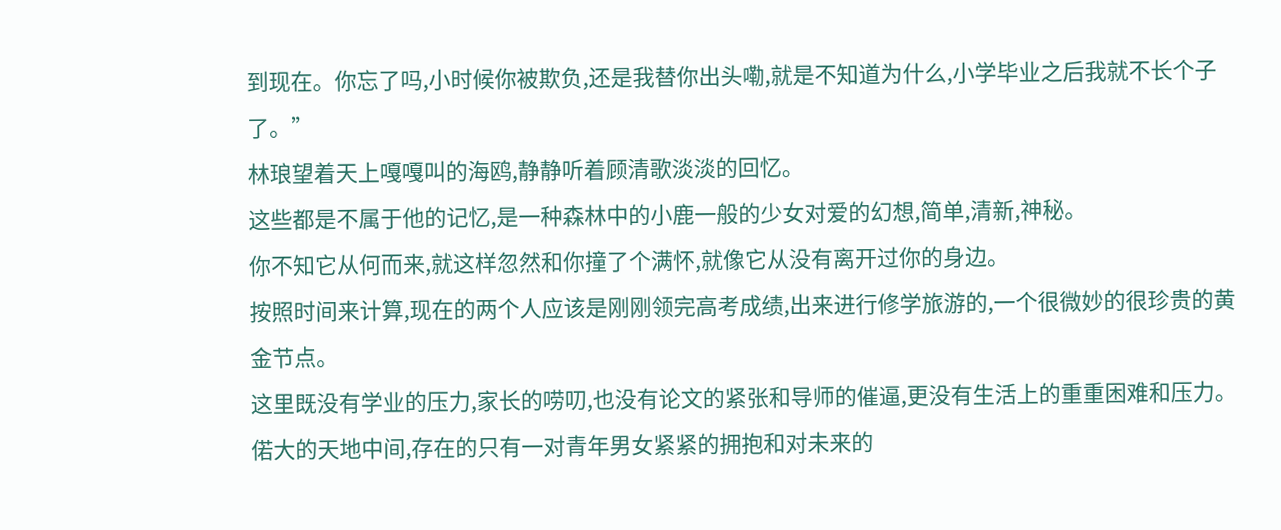到现在。你忘了吗,小时候你被欺负,还是我替你出头嘞,就是不知道为什么,小学毕业之后我就不长个子了。”
林琅望着天上嘎嘎叫的海鸥,静静听着顾清歌淡淡的回忆。
这些都是不属于他的记忆,是一种森林中的小鹿一般的少女对爱的幻想,简单,清新,神秘。
你不知它从何而来,就这样忽然和你撞了个满怀,就像它从没有离开过你的身边。
按照时间来计算,现在的两个人应该是刚刚领完高考成绩,出来进行修学旅游的,一个很微妙的很珍贵的黄金节点。
这里既没有学业的压力,家长的唠叨,也没有论文的紧张和导师的催逼,更没有生活上的重重困难和压力。
偌大的天地中间,存在的只有一对青年男女紧紧的拥抱和对未来的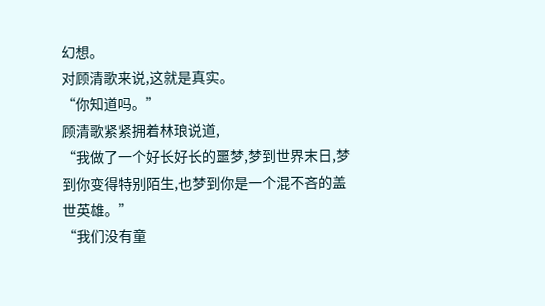幻想。
对顾清歌来说,这就是真实。
“你知道吗。”
顾清歌紧紧拥着林琅说道,
“我做了一个好长好长的噩梦,梦到世界末日,梦到你变得特别陌生,也梦到你是一个混不吝的盖世英雄。”
“我们没有童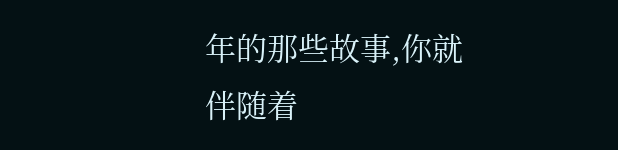年的那些故事,你就伴随着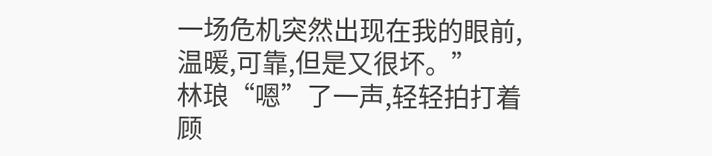一场危机突然出现在我的眼前,温暖,可靠,但是又很坏。”
林琅“嗯”了一声,轻轻拍打着顾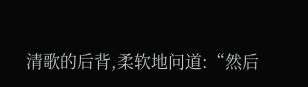清歌的后背,柔软地问道:“然后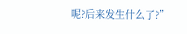呢?后来发生什么了?”